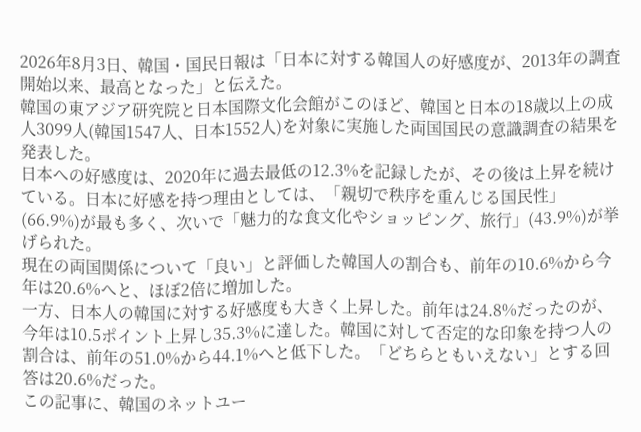2026年8月3日、韓国・国民日報は「日本に対する韓国人の好感度が、2013年の調査開始以来、最高となった」と伝えた。
韓国の東アジア研究院と日本国際文化会館がこのほど、韓国と日本の18歳以上の成人3099人(韓国1547人、日本1552人)を対象に実施した両国国民の意識調査の結果を発表した。
日本への好感度は、2020年に過去最低の12.3%を記録したが、その後は上昇を続けている。日本に好感を持つ理由としては、「親切で秩序を重んじる国民性」(66.9%)が最も多く、次いで「魅力的な食文化やショッピング、旅行」(43.9%)が挙げられた。
現在の両国関係について「良い」と評価した韓国人の割合も、前年の10.6%から今年は20.6%へと、ほぼ2倍に増加した。
一方、日本人の韓国に対する好感度も大きく上昇した。前年は24.8%だったのが、今年は10.5ポイント上昇し35.3%に達した。韓国に対して否定的な印象を持つ人の割合は、前年の51.0%から44.1%へと低下した。「どちらともいえない」とする回答は20.6%だった。
この記事に、韓国のネットユー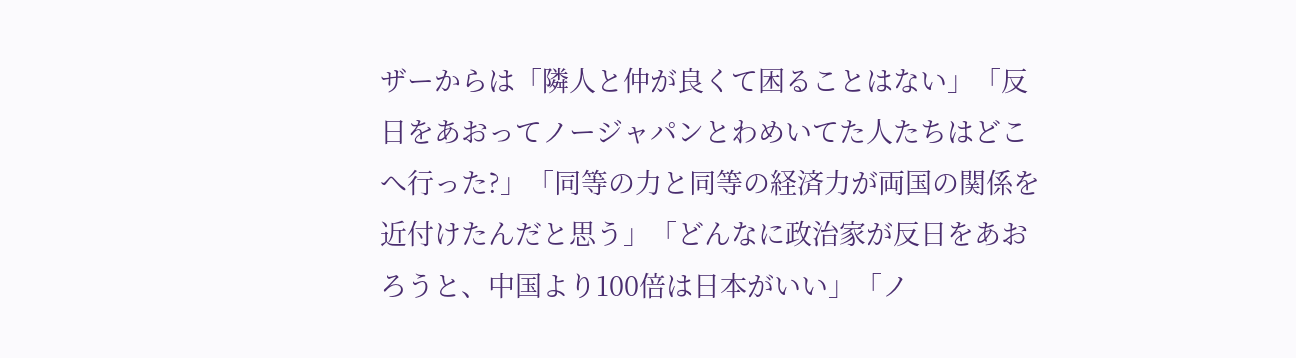ザーからは「隣人と仲が良くて困ることはない」「反日をあおってノージャパンとわめいてた人たちはどこへ行った?」「同等の力と同等の経済力が両国の関係を近付けたんだと思う」「どんなに政治家が反日をあおろうと、中国より100倍は日本がいい」「ノ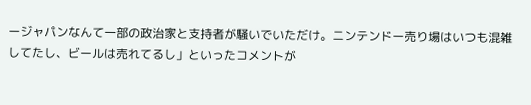ージャパンなんて一部の政治家と支持者が騒いでいただけ。ニンテンドー売り場はいつも混雑してたし、ビールは売れてるし」といったコメントが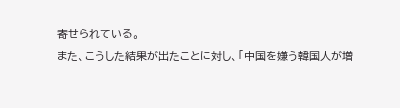寄せられている。
また、こうした結果が出たことに対し、「中国を嫌う韓国人が増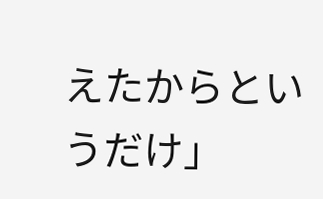えたからというだけ」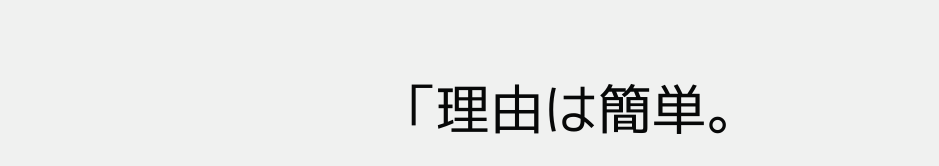「理由は簡単。